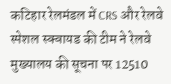कटिहार रेलमंडल में CRS और रेलवे स्पेशल स्क्वायड की टीम ने रेलवे मुख्यालय की सूचना पर 12510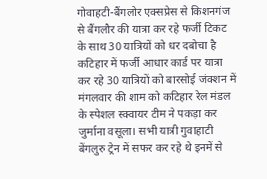गोवाहटी-बैंगलोर एक्सप्रेस से किशनगंज से बैंगलौर की यात्रा कर रहे फर्जी टिकट के साथ 30 यात्रियों को धर दबोचा है
कटिहार में फर्जी आधार कार्ड पर यात्रा कर रहे 30 यात्रियों को बारसोई जंक्शन में मंगलवार की शाम को कटिहार रेल मंडल के स्पेशल स्क्वायर टीम ने पकड़ा कर जुर्माना वसूला। सभी यात्री गुवाहाटी बेंगलुरु ट्रेन में सफर कर रहे थे इनमें से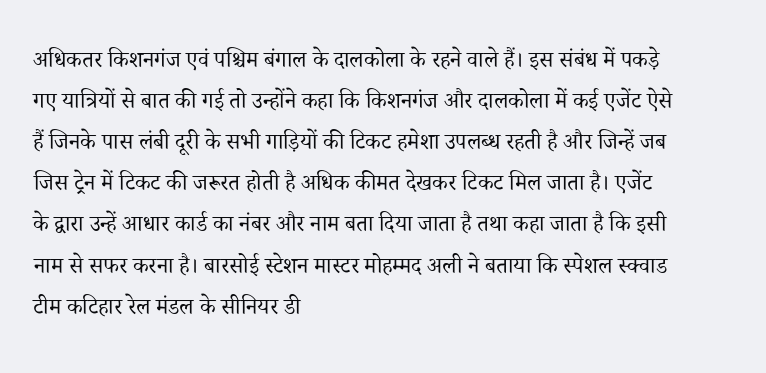अधिकतर किशनगंज एवं पश्चिम बंगाल के दालकोला के रहने वाले हैं। इस संबंध में पकड़े गए यात्रियों से बात की गई तो उन्होंने कहा कि किशनगंज और दालकोला में कई एजेंट ऐसे हैं जिनके पास लंबी दूरी के सभी गाड़ियों की टिकट हमेशा उपलब्ध रहती है और जिन्हें जब जिस ट्रेन में टिकट की जरूरत होती है अधिक कीमत देखकर टिकट मिल जाता है। एजेंट के द्वारा उन्हें आधार कार्ड का नंबर और नाम बता दिया जाता है तथा कहा जाता है कि इसी नाम से सफर करना है। बारसोई स्टेशन मास्टर मोहम्मद अली ने बताया कि स्पेशल स्क्वाड टीम कटिहार रेल मंडल के सीनियर डी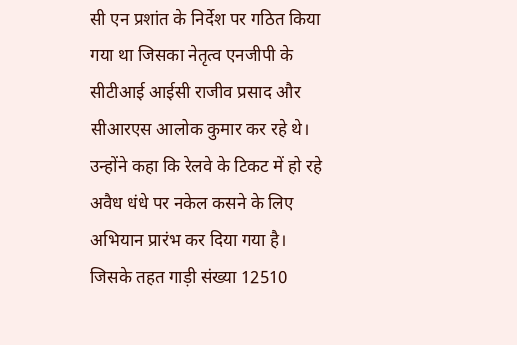सी एन प्रशांत के निर्देश पर गठित किया गया था जिसका नेतृत्व एनजीपी के सीटीआई आईसी राजीव प्रसाद और सीआरएस आलोक कुमार कर रहे थे। उन्होंने कहा कि रेलवे के टिकट में हो रहे अवैध धंधे पर नकेल कसने के लिए अभियान प्रारंभ कर दिया गया है। जिसके तहत गाड़ी संख्या 12510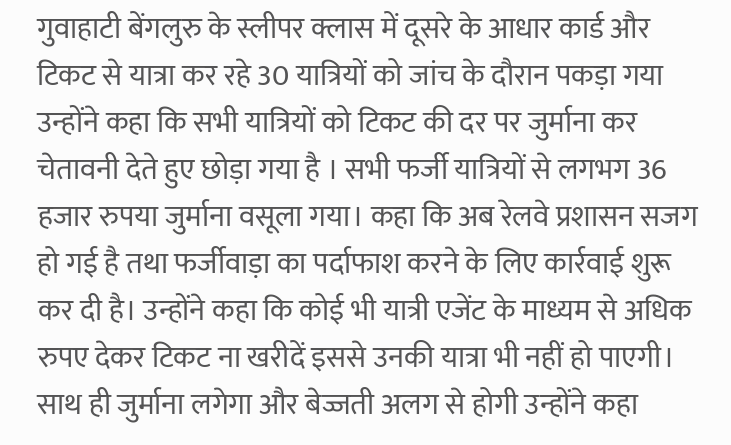गुवाहाटी बेंगलुरु के स्लीपर क्लास में दूसरे के आधार कार्ड और टिकट से यात्रा कर रहे 30 यात्रियों को जांच के दौरान पकड़ा गया उन्होंने कहा कि सभी यात्रियों को टिकट की दर पर जुर्माना कर चेतावनी देते हुए छोड़ा गया है । सभी फर्जी यात्रियों से लगभग 36 हजार रुपया जुर्माना वसूला गया। कहा कि अब रेलवे प्रशासन सजग हो गई है तथा फर्जीवाड़ा का पर्दाफाश करने के लिए कार्रवाई शुरू कर दी है। उन्होंने कहा कि कोई भी यात्री एजेंट के माध्यम से अधिक रुपए देकर टिकट ना खरीदें इससे उनकी यात्रा भी नहीं हो पाएगी। साथ ही जुर्माना लगेगा और बेज्जती अलग से होगी उन्होंने कहा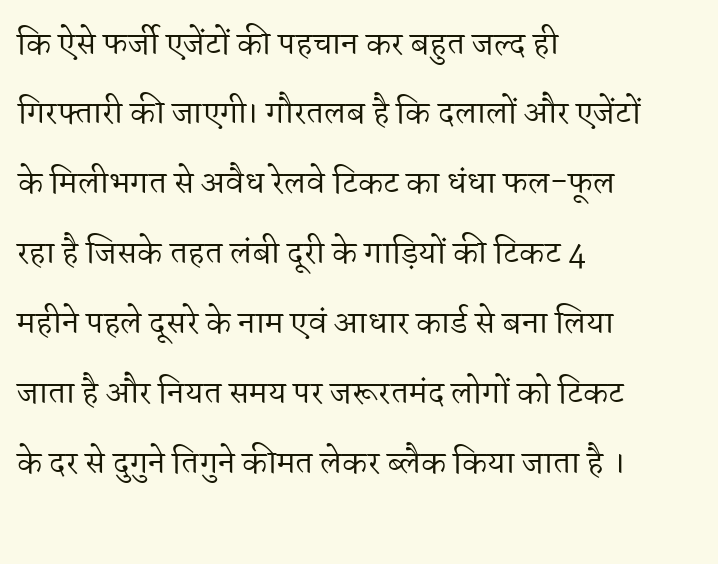कि ऐसे फर्जी एजेंटों की पहचान कर बहुत जल्द ही गिरफ्तारी की जाएगी। गौरतलब है कि दलालों और एजेंटों के मिलीभगत से अवैध रेलवे टिकट का धंधा फल-फूल रहा है जिसके तहत लंबी दूरी के गाड़ियों की टिकट 4 महीने पहले दूसरे के नाम एवं आधार कार्ड से बना लिया जाता है और नियत समय पर जरूरतमंद लोगों को टिकट के दर से दुगुने तिगुने कीमत लेकर ब्लैक किया जाता है ।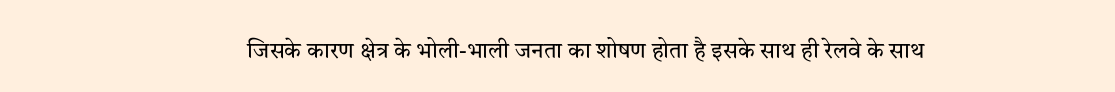जिसके कारण क्षेत्र के भोली-भाली जनता का शोषण होता है इसके साथ ही रेलवे के साथ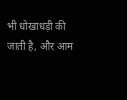भी धोखाधड़ी की जाती है, और आम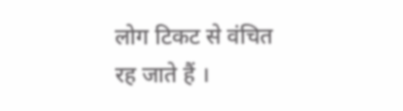लोग टिकट से वंचित रह जाते हैं ।